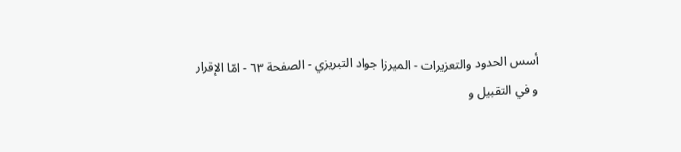أسس الحدود والتعزيرات - الميرزا جواد التبريزي - الصفحة ٦٣ - امّا الإقرار
و في التقبيل و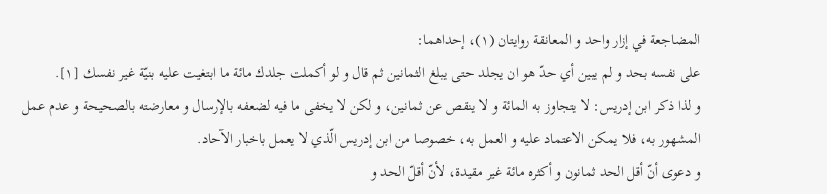المضاجعة في إزار واحد و المعانقة روايتان (١)، إحداهما:
على نفسه بحد و لم يبين أي حدّ هو ان يجلد حتى يبلغ الثمانين ثم قال و لو أكملت جلدك مائة ما ابتغيت عليه بنيّة غير نفسك [١].
و لذا ذكر ابن إدريس: لا يتجاوز به المائة و لا ينقص عن ثمانين، و لكن لا يخفى ما فيه لضعفه بالإرسال و معارضته بالصحيحة و عدم عمل المشهور به، فلا يمكن الاعتماد عليه و العمل به، خصوصا من ابن إدريس الّذي لا يعمل باخبار الآحاد.
و دعوى أنّ أقل الحد ثمانون و أكثره مائة غير مقيدة، لأنّ أقلّ الحد و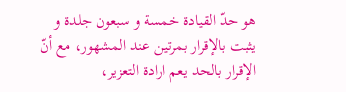هو حدّ القيادة خمسة و سبعون جلدة و يثبت بالإقرار بمرتين عند المشهور، مع أنّ الإقرار بالحد يعم ارادة التعزير،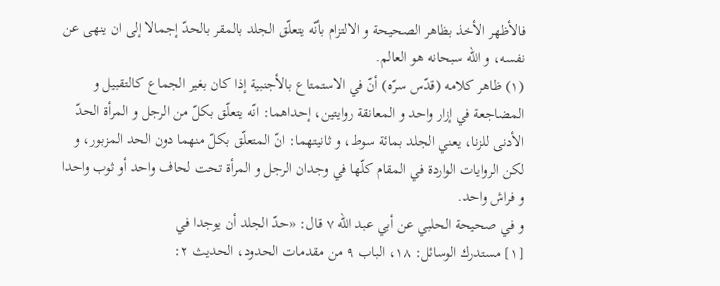فالأظهر الأخذ بظاهر الصحيحة و الالتزام بأنّه يتعلّق الجلد بالمقر بالحدّ إجمالا إلى ان ينهى عن نفسه، و اللّه سبحانه هو العالم.
(١) ظاهر كلامه (قدّس سرّه) أنّ في الاستمتاع بالأجنبية إذا كان بغير الجماع كالتقبيل و المضاجعة في إزار واحد و المعانقة روايتين، إحداهما: انّه يتعلّق بكلّ من الرجل و المرأة الحدّ الأدنى للزنا، يعني الجلد بمائة سوط، و ثانيتهما: انّ المتعلّق بكلّ منهما دون الحد المزبور، و لكن الروايات الواردة في المقام كلّها في وجدان الرجل و المرأة تحت لحاف واحد أو ثوب واحدا و فراش واحد.
و في صحيحة الحلبي عن أبي عبد اللّه ٧ قال: «حدّ الجلد أن يوجدا في
[١] مستدرك الوسائل: ١٨، الباب ٩ من مقدمات الحدود، الحديث ٢: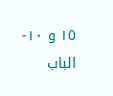١٥ و ١٠- الباب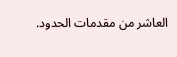العاشر من مقدمات الحدود.